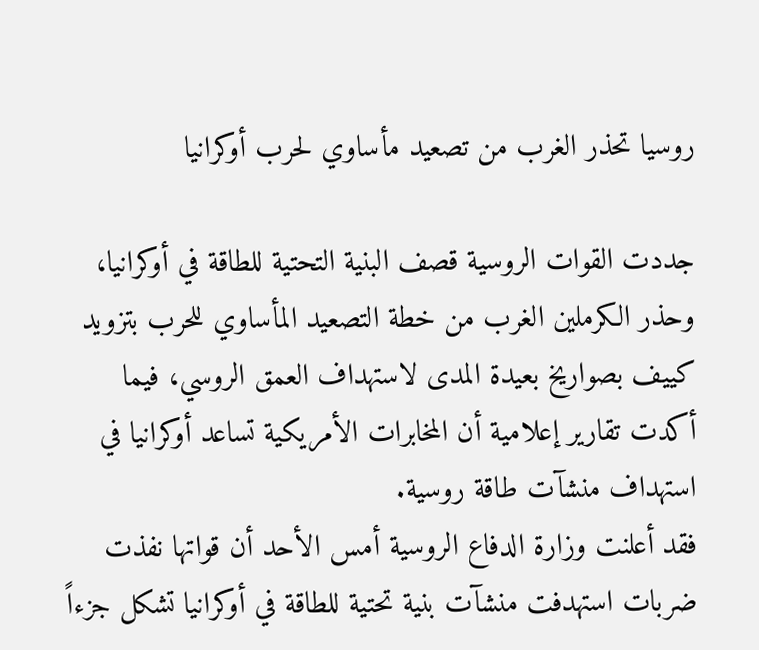روسيا تحذر الغرب من تصعيد مأساوي لحرب أوكرانيا

جددت القوات الروسية قصف البنية التحتية للطاقة في أوكرانيا، وحذر الكرملين الغرب من خطة التصعيد المأساوي للحرب بتزويد كييف بصواريخ بعيدة المدى لاستهداف العمق الروسي، فيما أكدت تقارير إعلامية أن المخابرات الأمريكية تساعد أوكرانيا في استهداف منشآت طاقة روسية.
فقد أعلنت وزارة الدفاع الروسية أمس الأحد أن قواتها نفذت ضربات استهدفت منشآت بنية تحتية للطاقة في أوكرانيا تشكل جزءاً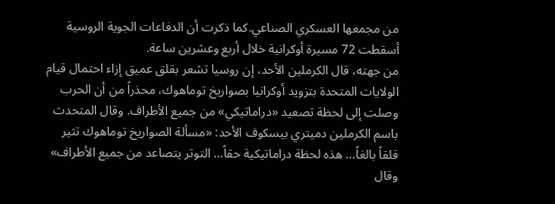من مجمعها العسكري الصناعي.كما ذكرت أن الدفاعات الجوية الروسية أسقطت 72 مسيرة أوكرانية خلال أربع وعشرين ساعة.
من جهته، قال الكرملين الأحد، إن روسيا تشعر بقلق عميق إزاء احتمال قيام الولايات المتحدة بتزويد أوكرانيا بصواريخ توماهوك، محذراً من أن الحرب وصلت إلى لحظة تصعيد «دراماتيكي» من جميع الأطراف. وقال المتحدث باسم الكرملين دميتري بيسكوف الأحد: «مسألة الصواريخ توماهوك تثير قلقاً بالغاً… هذه لحظة دراماتيكية حقاً… التوتر يتصاعد من جميع الأطراف»
وقال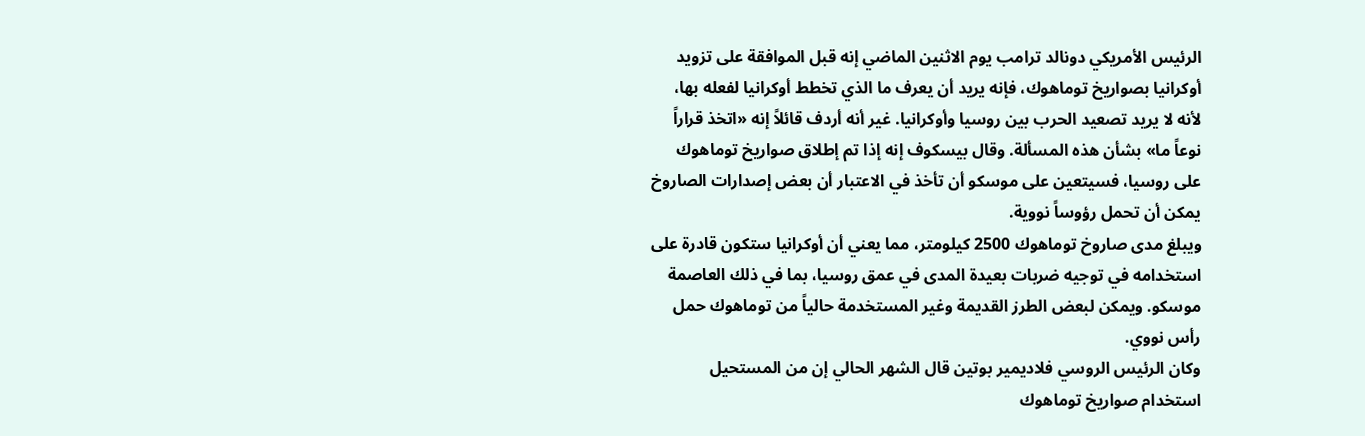الرئيس الأمريكي دونالد ترامب يوم الاثنين الماضي إنه قبل الموافقة على تزويد أوكرانيا بصواريخ توماهوك، فإنه يريد أن يعرف ما الذي تخطط أوكرانيا لفعله بها، لأنه لا يريد تصعيد الحرب بين روسيا وأوكرانيا. غير أنه أردف قائلاً إنه «اتخذ قراراً نوعاً ما» بشأن هذه المسألة. وقال بيسكوف إنه إذا تم إطلاق صواريخ توماهوك على روسيا، فسيتعين على موسكو أن تأخذ في الاعتبار أن بعض إصدارات الصاروخ يمكن أن تحمل رؤوساً نووية.
ويبلغ مدى صاروخ توماهوك 2500 كيلومتر، مما يعني أن أوكرانيا ستكون قادرة على استخدامه في توجيه ضربات بعيدة المدى في عمق روسيا، بما في ذلك العاصمة موسكو. ويمكن لبعض الطرز القديمة وغير المستخدمة حالياً من توماهوك حمل رأس نووي.
وكان الرئيس الروسي فلاديمير بوتين قال الشهر الحالي إن من المستحيل استخدام صواريخ توماهوك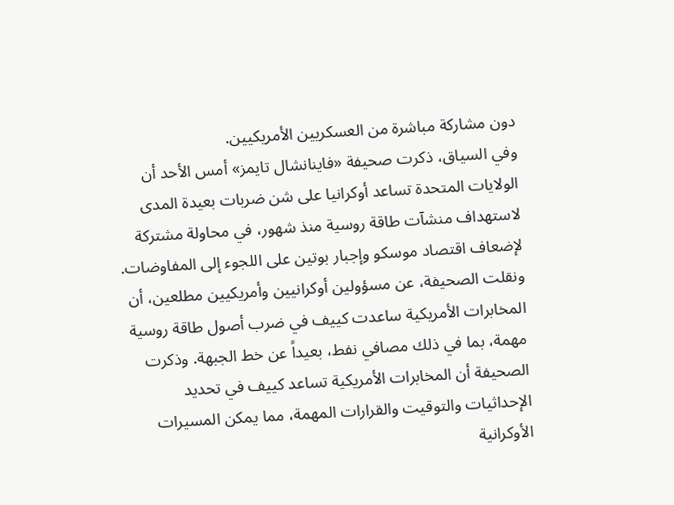دون مشاركة مباشرة من العسكريين الأمريكيين.
وفي السياق، ذكرت صحيفة «فاينانشال تايمز» أمس الأحد أن الولايات المتحدة تساعد أوكرانيا على شن ضربات بعيدة المدى لاستهداف منشآت طاقة روسية منذ شهور، في محاولة مشتركة لإضعاف اقتصاد موسكو وإجبار بوتين على اللجوء إلى المفاوضات. ونقلت الصحيفة، عن مسؤولين أوكرانيين وأمريكيين مطلعين، أن المخابرات الأمريكية ساعدت كييف في ضرب أصول طاقة روسية مهمة، بما في ذلك مصافي نفط، بعيداً عن خط الجبهة. وذكرت الصحيفة أن المخابرات الأمريكية تساعد كييف في تحديد الإحداثيات والتوقيت والقرارات المهمة، مما يمكن المسيرات الأوكرانية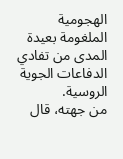الهجومية الملغومة بعيدة المدى من تفادي الدفاعات الجوية الروسية.
من جهته، قال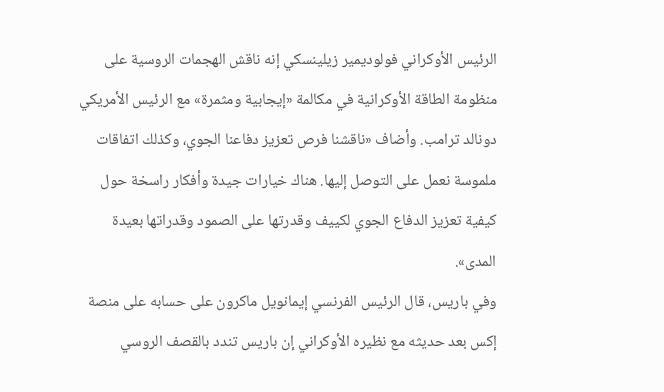الرئيس الأوكراني فولوديمير زيلينسكي إنه ناقش الهجمات الروسية على منظومة الطاقة الأوكرانية في مكالمة «إيجابية ومثمرة» مع الرئيس الأمريكي دونالد ترامب. وأضاف «ناقشنا فرص تعزيز دفاعنا الجوي، وكذلك اتفاقات ملموسة نعمل على التوصل إليها. هناك خيارات جيدة وأفكار راسخة حول كيفية تعزيز الدفاع الجوي لكييف وقدرتها على الصمود وقدراتها بعيدة المدى».
وفي باريس، قال الرئيس الفرنسي إيمانويل ماكرون على حسابه على منصة إكس بعد حديثه مع نظيره الأوكراني إن باريس تندد بالقصف الروسي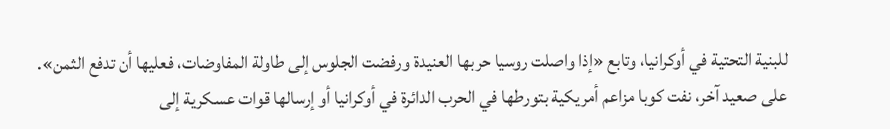للبنية التحتية في أوكرانيا، وتابع «إذا واصلت روسيا حربها العنيدة ورفضت الجلوس إلى طاولة المفاوضات، فعليها أن تدفع الثمن».
على صعيد آخر، نفت كوبا مزاعم أمريكية بتورطها في الحرب الدائرة في أوكرانيا أو إرسالها قوات عسكرية إلى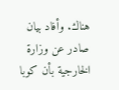هناك. وأفاد بيان صادر عن وزارة الخارجية بأن كوبا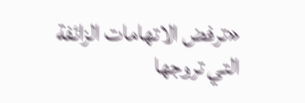«ترفض الاتهامات الزائفة التي تروجها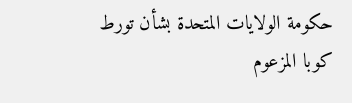حكومة الولايات المتحدة بشأن تورط كوبا المزعوم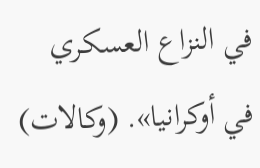في النزاع العسكري في أوكرانيا». (وكالات)